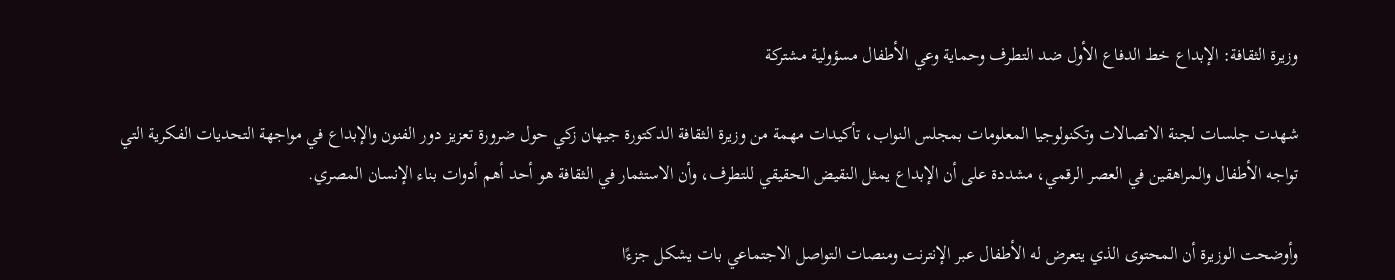وزيرة الثقافة: الإبداع خط الدفاع الأول ضد التطرف وحماية وعي الأطفال مسؤولية مشتركة

شهدت جلسات لجنة الاتصالات وتكنولوجيا المعلومات بمجلس النواب، تأكيدات مهمة من وزيرة الثقافة الدكتورة جيهان زكي حول ضرورة تعزيز دور الفنون والإبداع في مواجهة التحديات الفكرية التي تواجه الأطفال والمراهقين في العصر الرقمي، مشددة على أن الإبداع يمثل النقيض الحقيقي للتطرف، وأن الاستثمار في الثقافة هو أحد أهم أدوات بناء الإنسان المصري.

وأوضحت الوزيرة أن المحتوى الذي يتعرض له الأطفال عبر الإنترنت ومنصات التواصل الاجتماعي بات يشكل جزءًا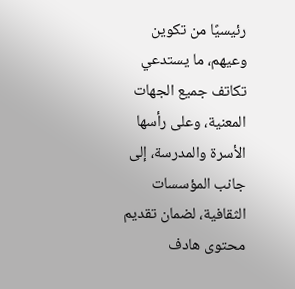رئيسيًا من تكوين وعيهم، ما يستدعي تكاتف جميع الجهات المعنية، وعلى رأسها الأسرة والمدرسة، إلى جانب المؤسسات الثقافية، لضمان تقديم محتوى هادف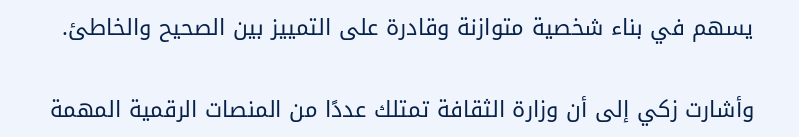يسهم في بناء شخصية متوازنة وقادرة على التمييز بين الصحيح والخاطئ.

وأشارت زكي إلى أن وزارة الثقافة تمتلك عددًا من المنصات الرقمية المهمة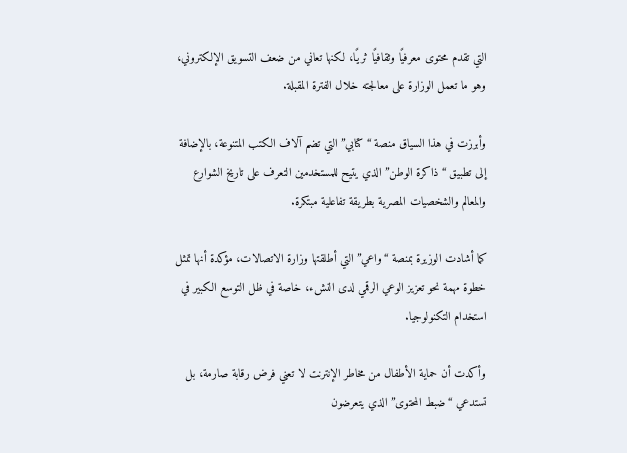التي تقدم محتوى معرفيًا وثقافيًا ثريًا، لكنها تعاني من ضعف التسويق الإلكتروني، وهو ما تعمل الوزارة على معالجته خلال الفترة المقبلة.

وأبرزت في هذا السياق منصة “كتابي” التي تضم آلاف الكتب المتنوعة، بالإضافة إلى تطبيق “ذاكرة الوطن” الذي يتيح للمستخدمين التعرف على تاريخ الشوارع والمعالم والشخصيات المصرية بطريقة تفاعلية مبتكرة.

كما أشادت الوزيرة بمنصة “واعي” التي أطلقتها وزارة الاتصالات، مؤكدة أنها تمثل خطوة مهمة نحو تعزيز الوعي الرقمي لدى النشء، خاصة في ظل التوسع الكبير في استخدام التكنولوجيا.

وأكدت أن حماية الأطفال من مخاطر الإنترنت لا تعني فرض رقابة صارمة، بل تستدعي “ضبط المحتوى” الذي يتعرضون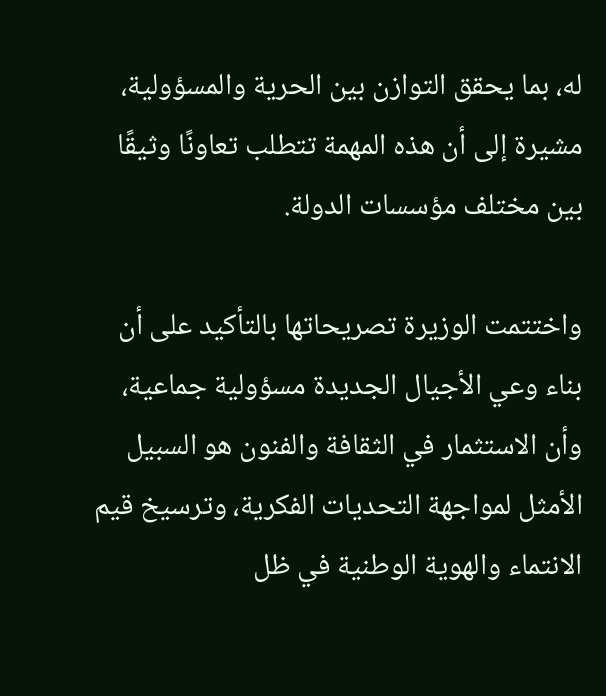له، بما يحقق التوازن بين الحرية والمسؤولية، مشيرة إلى أن هذه المهمة تتطلب تعاونًا وثيقًا بين مختلف مؤسسات الدولة.

واختتمت الوزيرة تصريحاتها بالتأكيد على أن بناء وعي الأجيال الجديدة مسؤولية جماعية، وأن الاستثمار في الثقافة والفنون هو السبيل الأمثل لمواجهة التحديات الفكرية، وترسيخ قيم الانتماء والهوية الوطنية في ظل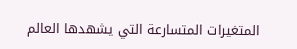المتغيرات المتسارعة التي يشهدها العالم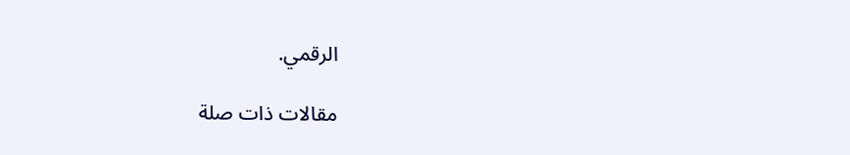الرقمي.

مقالات ذات صلة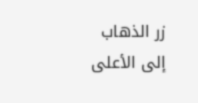زر الذهاب إلى الأعلى